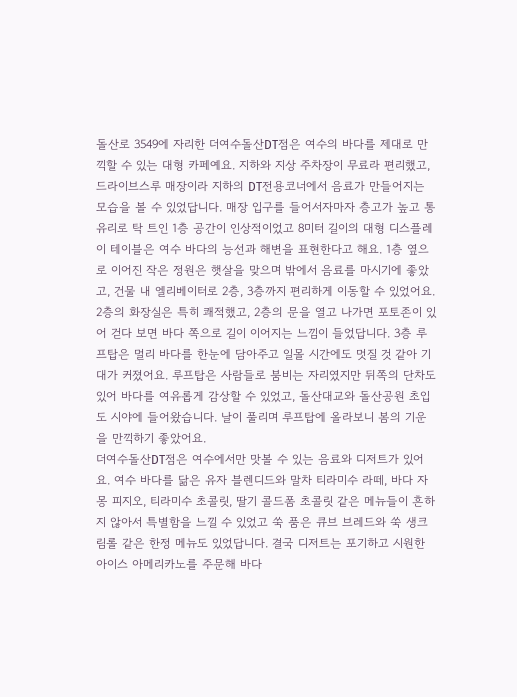돌산로 3549에 자리한 더여수돌산DT점은 여수의 바다를 제대로 만끽할 수 있는 대형 카페예요. 지하와 지상 주차장이 무료라 편리했고, 드라이브스루 매장이라 지하의 DT전용코너에서 음료가 만들어지는 모습을 볼 수 있었답니다. 매장 입구를 들어서자마자 층고가 높고 통유리로 탁 트인 1층 공간이 인상적이었고 8미터 길이의 대형 디스플레이 테이블은 여수 바다의 능선과 해변을 표현한다고 해요. 1층 옆으로 이어진 작은 정원은 햇살을 맞으며 밖에서 음료를 마시기에 좋았고, 건물 내 엘리베이터로 2층, 3층까지 편리하게 이동할 수 있었어요. 2층의 화장실은 특히 쾌적했고, 2층의 문을 열고 나가면 포토존이 있어 걷다 보면 바다 쪽으로 길이 이어지는 느낌이 들었답니다. 3층 루프탑은 멀리 바다를 한눈에 담아주고 일몰 시간에도 멋질 것 같아 기대가 커졌어요. 루프탑은 사람들로 붐비는 자리였지만 뒤쪽의 단차도 있어 바다를 여유롭게 감상할 수 있었고, 돌산대교와 돌산공원 초입도 시야에 들어왔습니다. 날이 풀리며 루프탑에 올라보니 봄의 기운을 만끽하기 좋았어요.
더여수돌산DT점은 여수에서만 맛볼 수 있는 음료와 디저트가 있어요. 여수 바다를 닮은 유자 블렌디드와 말차 티라미수 라떼, 바다 자몽 피지오, 티라미수 초콜릿, 딸기 콜드폼 초콜릿 같은 메뉴들이 흔하지 않아서 특별함을 느낄 수 있었고 쑥 품은 큐브 브레드와 쑥 생크림롤 같은 한정 메뉴도 있었답니다. 결국 디저트는 포기하고 시원한 아이스 아메리카노를 주문해 바다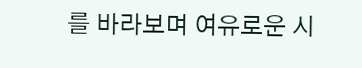를 바라보며 여유로운 시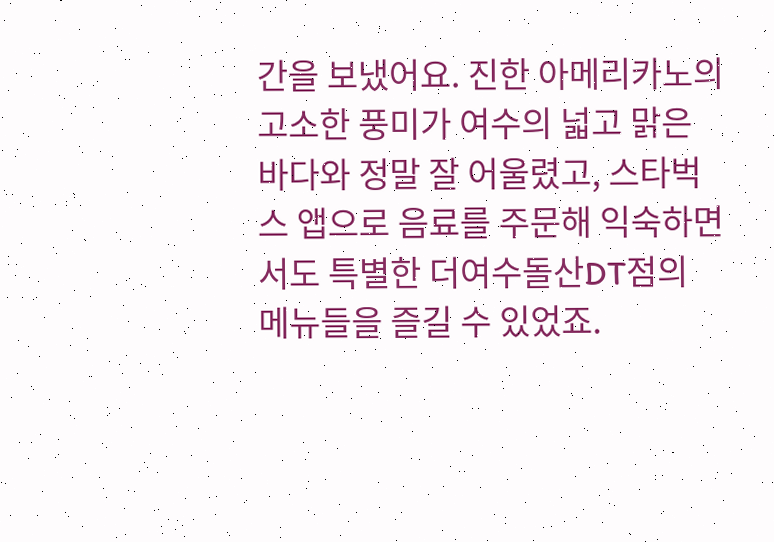간을 보냈어요. 진한 아메리카노의 고소한 풍미가 여수의 넓고 맑은 바다와 정말 잘 어울렸고, 스타벅스 앱으로 음료를 주문해 익숙하면서도 특별한 더여수돌산DT점의 메뉴들을 즐길 수 있었죠.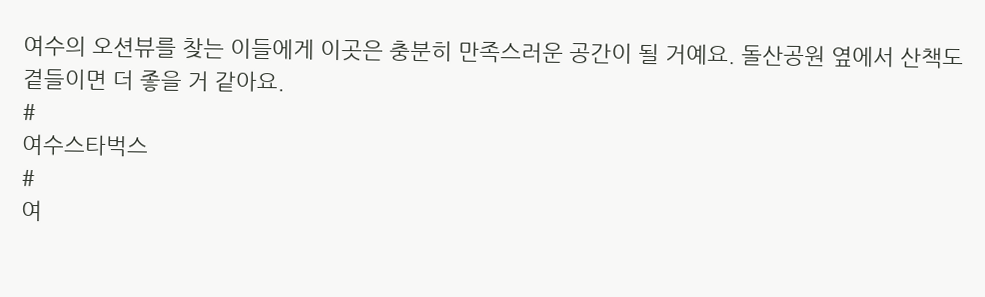여수의 오션뷰를 찾는 이들에게 이곳은 충분히 만족스러운 공간이 될 거예요. 돌산공원 옆에서 산책도 곁들이면 더 좋을 거 같아요.
#
여수스타벅스
#
여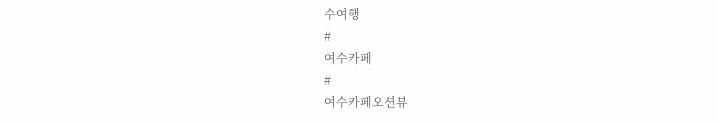수여행
#
여수카페
#
여수카페오션뷰